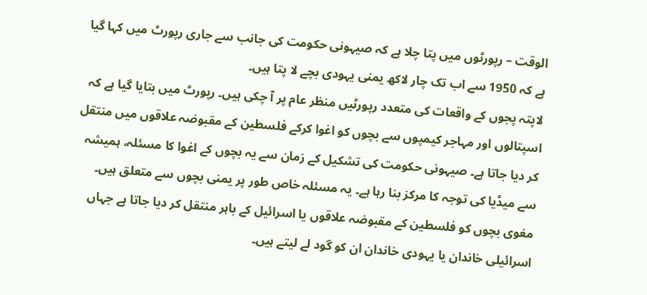الوقت – رپورٹوں میں پتا چلا ہے کہ صیہونی حکومت کی جانب سے جاری رپورٹ میں کہا گیا ہے کہ 1950 سے اب تک چار لاکھ یمنی یہودی بچے لا پتا ہیں۔
لاپتہ پجوں کے واقعات کی متعدد رپورٹیں منظر عام پر آ چکی ہیں۔ رپورٹ میں بتایا گیا ہے کہ اسپتالوں اور مہاجر کیمپوں سے بچوں کو اغوا کرکے فلسطین کے مقبوضہ علاقوں میں منتقل کر دیا جاتا ہے۔ صیہونی حکومت کی تشکیل کے زمان سے یہ بچوں کے اغوا کا مسئلہ، ہمیشہ سے میڈیا کی توجہ کا مرکز بنا رہا ہے۔ یہ مسئلہ خاص طور پر یمنی بچوں سے متعلق ہیں۔
مغوی بچوں کو فلسطین کے مقبوضہ علاقوں یا اسرائیل کے باہر منتقل کر دیا جاتا ہے جہاں اسرائیلی خاندان یا یہودی خاندان ان کو گود لے لیتے ہیں۔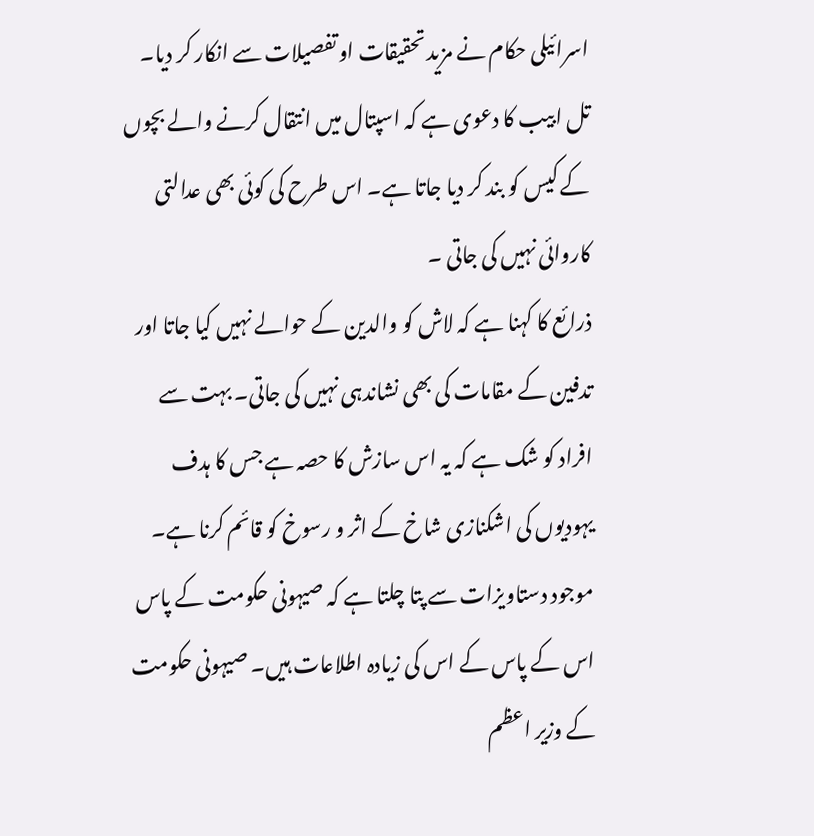اسرائیلی حکام نے مزید تحقیقات او تفصیلات سے انکار کر دیا۔ تل ابیب کا دعوی ہے کہ اسپتال میں انتقال کرنے والے بچوں کے کیس کو بند کر دیا جاتا ہے۔ اس طرح کی کوئی بھی عدالتی کاروائی نہیں کی جاتی ۔
ذرائع کا کہنا ہے کہ لاش کو والدین کے حوالے نہیں کیا جاتا اور تدفین کے مقامات کی بھی نشاندہی نہیں کی جاتی۔ بہت سے افراد کو شک ہے کہ یہ اس سازش کا حصہ ہے جس کا ہدف یہودیوں کی اشکنازی شاخ کے اثر و رسوخ کو قائم کرنا ہے۔ موجود دستاویزات سے پتا چلتا ہے کہ صیہونی حکومت کے پاس اس کے پاس کے اس کی زیادہ اطلاعات ہیں۔ صیہونی حکومت کے وزیر اعظم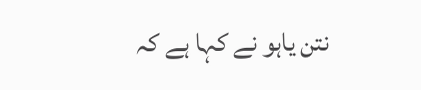نتن یاہو نے کہا ہے کہ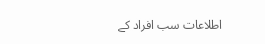اطلاعات سب افراد کے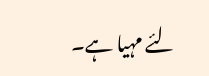لئے مہیا ہے۔